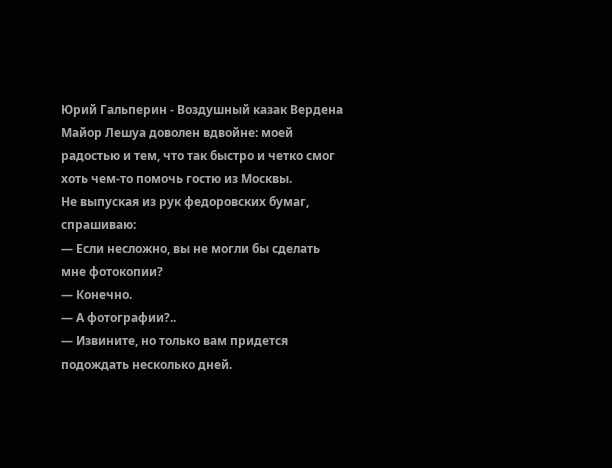Юрий Гальперин - Воздушный казак Вердена
Майор Лешуа доволен вдвойне: моей радостью и тем, что так быстро и четко смог хоть чем-то помочь гостю из Москвы.
Не выпуская из рук федоровских бумаг, спрашиваю:
— Если несложно, вы не могли бы сделать мне фотокопии?
— Конечно.
— А фотографии?..
— Извините, но только вам придется подождать несколько дней.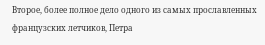Второе, более полное дело одного из самых прославленных французских летчиков, Петра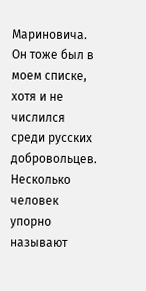Мариновича. Он тоже был в моем списке, хотя и не числился среди русских добровольцев.
Несколько человек упорно называют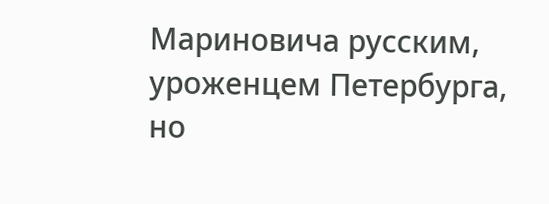Мариновича русским, уроженцем Петербурга, но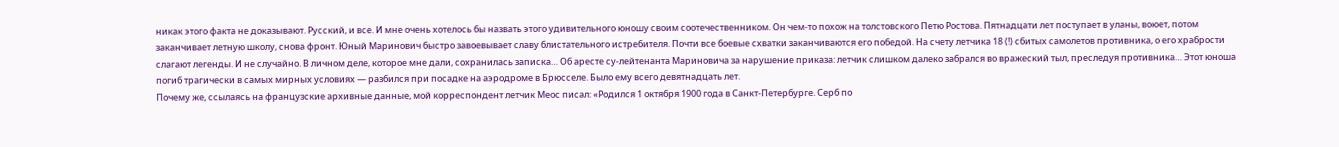никак этого факта не доказывают. Русский, и все. И мне очень хотелось бы назвать этого удивительного юношу своим соотечественником. Он чем-то похож на толстовского Петю Ростова. Пятнадцати лет поступает в уланы, воюет, потом заканчивает летную школу, снова фронт. Юный Маринович быстро завоевывает славу блистательного истребителя. Почти все боевые схватки заканчиваются его победой. На счету летчика 18 (!) сбитых самолетов противника, о его храбрости слагают легенды. И не случайно. В личном деле, которое мне дали, сохранилась записка… Об аресте су-лейтенанта Мариновича за нарушение приказа: летчик слишком далеко забрался во вражеский тыл, преследуя противника… Этот юноша погиб трагически в самых мирных условиях — разбился при посадке на аэродроме в Брюсселе. Было ему всего девятнадцать лет.
Почему же, ссылаясь на французские архивные данные, мой корреспондент летчик Меос писал: «Родился 1 октября 1900 года в Санкт-Петербурге. Серб по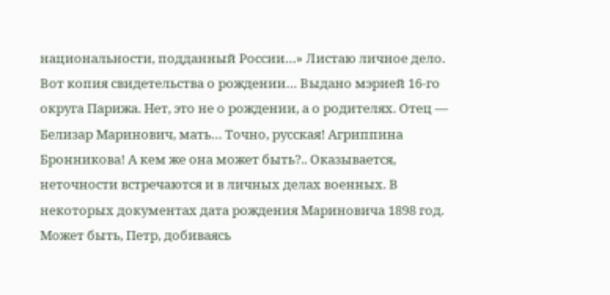национальности, подданный России…» Листаю личное дело. Вот копия свидетельства о рождении… Выдано мэрией 16-го округа Парижа. Нет, это не о рождении, а о родителях. Отец — Белизар Маринович, мать… Точно, русская! Агриппина Бронникова! А кем же она может быть?.. Оказывается, неточности встречаются и в личных делах военных. В некоторых документах дата рождения Мариновича 1898 год. Может быть, Петр, добиваясь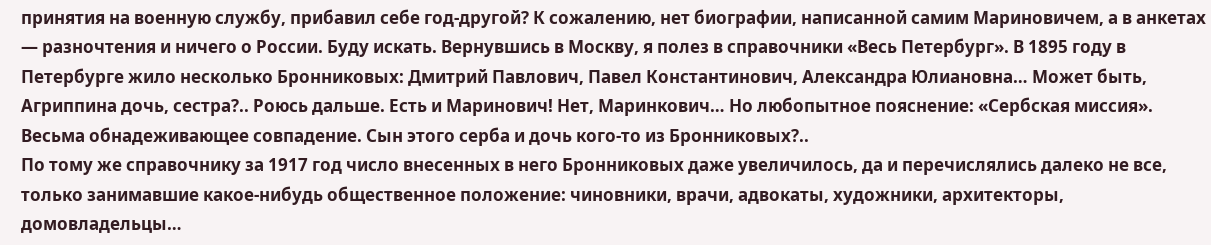принятия на военную службу, прибавил себе год-другой? К сожалению, нет биографии, написанной самим Мариновичем, а в анкетах — разночтения и ничего о России. Буду искать. Вернувшись в Москву, я полез в справочники «Весь Петербург». В 1895 году в Петербурге жило несколько Бронниковых: Дмитрий Павлович, Павел Константинович, Александра Юлиановна… Может быть, Агриппина дочь, сестра?.. Роюсь дальше. Есть и Маринович! Нет, Маринкович… Но любопытное пояснение: «Сербская миссия». Весьма обнадеживающее совпадение. Сын этого серба и дочь кого-то из Бронниковых?..
По тому же справочнику за 1917 год число внесенных в него Бронниковых даже увеличилось, да и перечислялись далеко не все, только занимавшие какое-нибудь общественное положение: чиновники, врачи, адвокаты, художники, архитекторы, домовладельцы…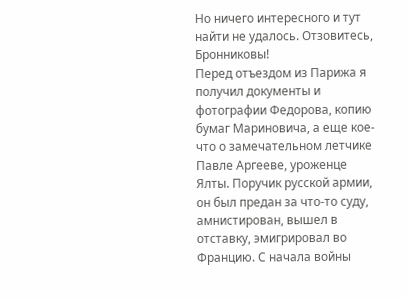Но ничего интересного и тут найти не удалось. Отзовитесь, Бронниковы!
Перед отъездом из Парижа я получил документы и фотографии Федорова, копию бумаг Мариновича, а еще кое-что о замечательном летчике Павле Аргееве, уроженце Ялты. Поручик русской армии, он был предан за что-то суду, амнистирован, вышел в отставку, эмигрировал во Францию. С начала войны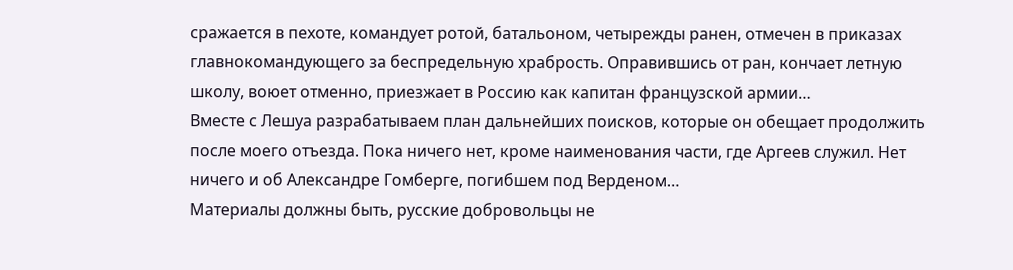сражается в пехоте, командует ротой, батальоном, четырежды ранен, отмечен в приказах главнокомандующего за беспредельную храбрость. Оправившись от ран, кончает летную школу, воюет отменно, приезжает в Россию как капитан французской армии…
Вместе с Лешуа разрабатываем план дальнейших поисков, которые он обещает продолжить после моего отъезда. Пока ничего нет, кроме наименования части, где Аргеев служил. Нет ничего и об Александре Гомберге, погибшем под Верденом…
Материалы должны быть, русские добровольцы не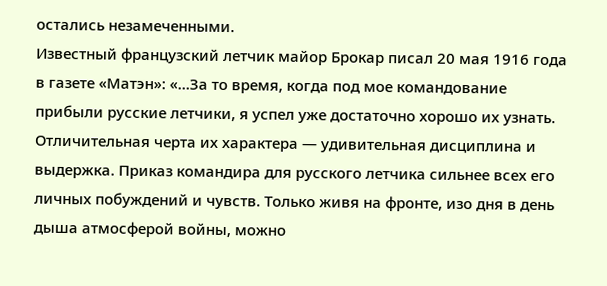остались незамеченными.
Известный французский летчик майор Брокар писал 20 мая 1916 года в газете «Матэн»: «…За то время, когда под мое командование прибыли русские летчики, я успел уже достаточно хорошо их узнать. Отличительная черта их характера — удивительная дисциплина и выдержка. Приказ командира для русского летчика сильнее всех его личных побуждений и чувств. Только живя на фронте, изо дня в день дыша атмосферой войны, можно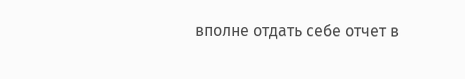вполне отдать себе отчет в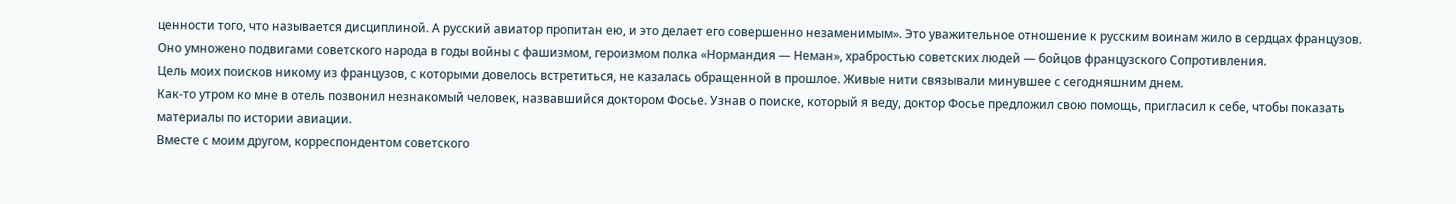ценности того, что называется дисциплиной. А русский авиатор пропитан ею, и это делает его совершенно незаменимым». Это уважительное отношение к русским воинам жило в сердцах французов. Оно умножено подвигами советского народа в годы войны с фашизмом, героизмом полка «Нормандия — Неман», храбростью советских людей — бойцов французского Сопротивления.
Цель моих поисков никому из французов, с которыми довелось встретиться, не казалась обращенной в прошлое. Живые нити связывали минувшее с сегодняшним днем.
Как-то утром ко мне в отель позвонил незнакомый человек, назвавшийся доктором Фосье. Узнав о поиске, который я веду, доктор Фосье предложил свою помощь, пригласил к себе, чтобы показать материалы по истории авиации.
Вместе с моим другом, корреспондентом советского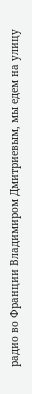радио во Франции Владимиром Дмитриевым, мы едем на улицу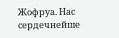Жофруа. Нас сердечнейше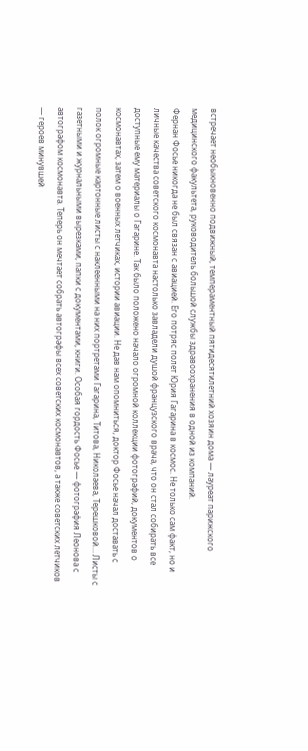встречает необыкновенно подвижный, темпераментный пятидесятилетний хозяин дома — лауреат парижского медицинского факультета, руководитель большой службы здравоохранения в одной из компаний.
Фернан Фосье никогда не был связан с авиацией. Его потряс полет Юрия Гагарина в космос. Не только сам факт, но и личные качества советского космонавта настолько завладели душой французского врача, что он стал собирать все доступные ему материалы о Гагарине. Так было положено начало огромной коллекции фотографий, документов о космонавтах, затем о военных летчиках, истории авиации. Не дав нам опомниться, доктор Фосье начал доставать с полок огромные картонные листы с наклеенными на них портретами Гагарина, Титова, Николаева, Терешковой… Листы с газетными и журнальными вырезками, папки с документами, книги. Особая гордость Фосье — фотография Леонова с автографом космонавта. Теперь он мечтает собрать автографы всех советских космонавтов, а также советских летчиков — героев минувшей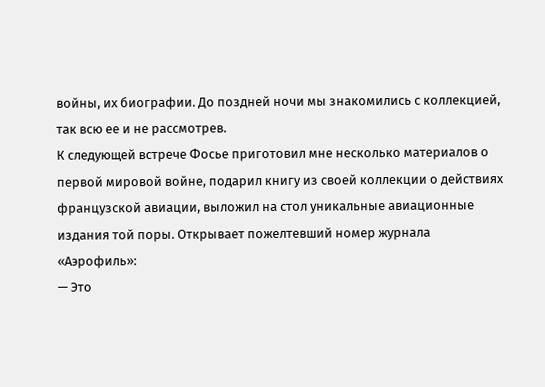войны, их биографии. До поздней ночи мы знакомились с коллекцией, так всю ее и не рассмотрев.
К следующей встрече Фосье приготовил мне несколько материалов о первой мировой войне, подарил книгу из своей коллекции о действиях французской авиации, выложил на стол уникальные авиационные издания той поры. Открывает пожелтевший номер журнала «Аэрофиль»:
— Это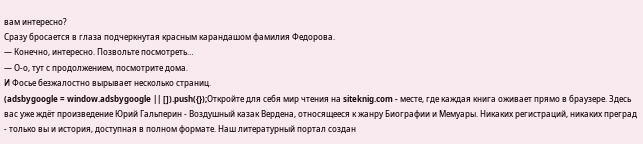вам интересно?
Сразу бросается в глаза подчеркнутая красным карандашом фамилия Федорова.
— Конечно, интересно. Позвольте посмотреть…
— О-о, тут с продолжением, посмотрите дома.
И Фосье безжалостно вырывает несколько страниц.
(adsbygoogle = window.adsbygoogle || []).push({});Откройте для себя мир чтения на siteknig.com - месте, где каждая книга оживает прямо в браузере. Здесь вас уже ждёт произведение Юрий Гальперин - Воздушный казак Вердена, относящееся к жанру Биографии и Мемуары. Никаких регистраций, никаких преград - только вы и история, доступная в полном формате. Наш литературный портал создан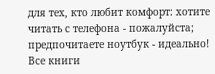для тех, кто любит комфорт: хотите читать с телефона - пожалуйста; предпочитаете ноутбук - идеально! Все книги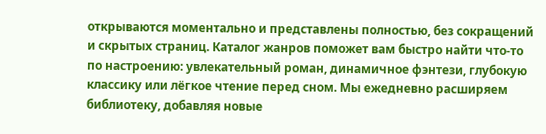открываются моментально и представлены полностью, без сокращений и скрытых страниц. Каталог жанров поможет вам быстро найти что-то по настроению: увлекательный роман, динамичное фэнтези, глубокую классику или лёгкое чтение перед сном. Мы ежедневно расширяем библиотеку, добавляя новые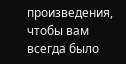произведения, чтобы вам всегда было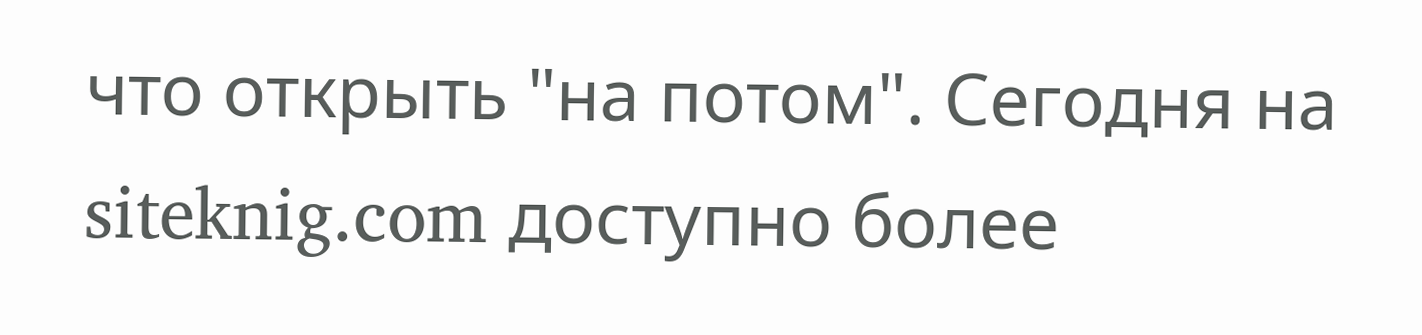что открыть "на потом". Сегодня на siteknig.com доступно более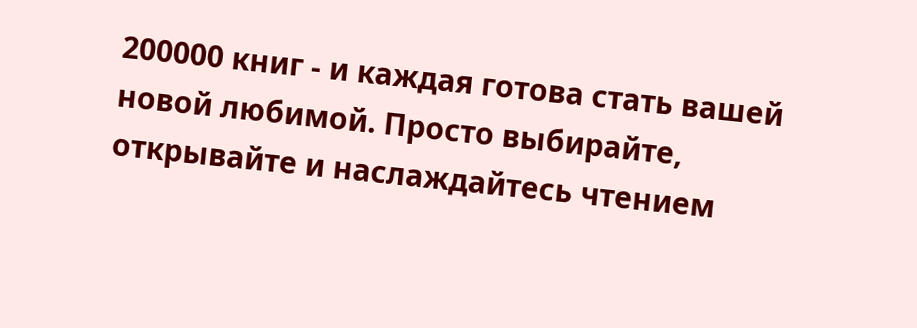200000 книг - и каждая готова стать вашей новой любимой. Просто выбирайте, открывайте и наслаждайтесь чтением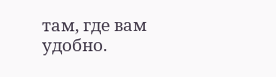там, где вам удобно.